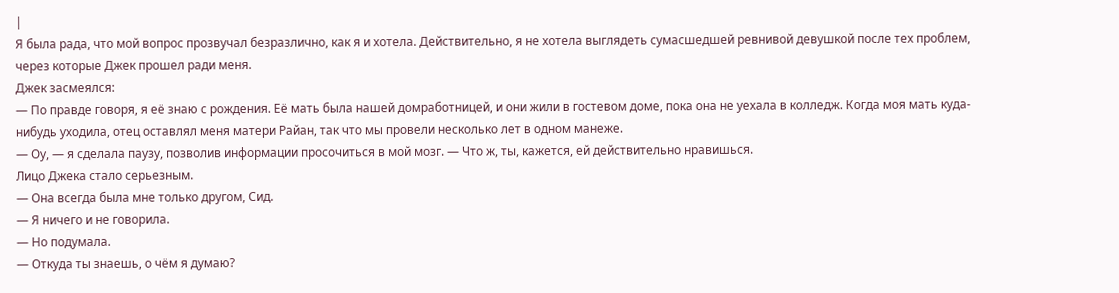|
Я была рада, что мой вопрос прозвучал безразлично, как я и хотела. Действительно, я не хотела выглядеть сумасшедшей ревнивой девушкой после тех проблем, через которые Джек прошел ради меня.
Джек засмеялся:
— По правде говоря, я её знаю с рождения. Её мать была нашей домработницей, и они жили в гостевом доме, пока она не уехала в колледж. Когда моя мать куда-нибудь уходила, отец оставлял меня матери Райан, так что мы провели несколько лет в одном манеже.
— Оу, — я сделала паузу, позволив информации просочиться в мой мозг. — Что ж, ты, кажется, ей действительно нравишься.
Лицо Джека стало серьезным.
— Она всегда была мне только другом, Сид.
— Я ничего и не говорила.
— Но подумала.
— Откуда ты знаешь, о чём я думаю?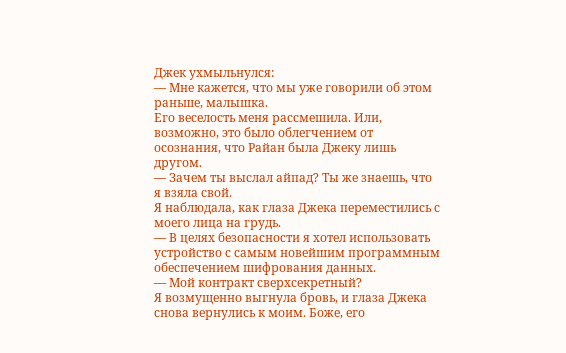Джек ухмыльнулся:
— Мне кажется, что мы уже говорили об этом раньше, малышка.
Его веселость меня рассмешила. Или, возможно, это было облегчением от осознания, что Райан была Джеку лишь другом.
— Зачем ты выслал айпад? Ты же знаешь, что я взяла свой.
Я наблюдала, как глаза Джека переместились с моего лица на грудь.
— В целях безопасности я хотел использовать устройство с самым новейшим программным обеспечением шифрования данных.
— Мой контракт сверхсекретный?
Я возмущенно выгнула бровь, и глаза Джека снова вернулись к моим. Боже, его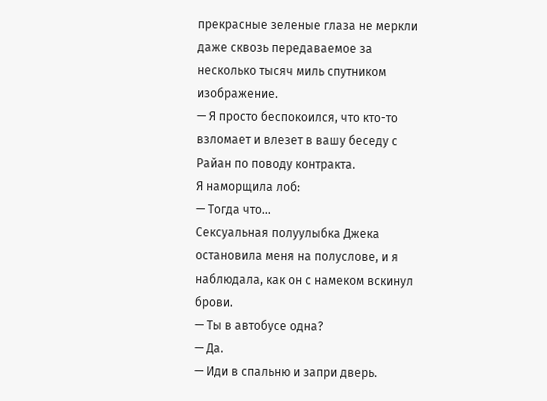прекрасные зеленые глаза не меркли даже сквозь передаваемое за несколько тысяч миль спутником изображение.
— Я просто беспокоился, что кто-то взломает и влезет в вашу беседу с Райан по поводу контракта.
Я наморщила лоб:
— Тогда что...
Сексуальная полуулыбка Джека остановила меня на полуслове, и я наблюдала, как он с намеком вскинул брови.
— Ты в автобусе одна?
— Да.
— Иди в спальню и запри дверь.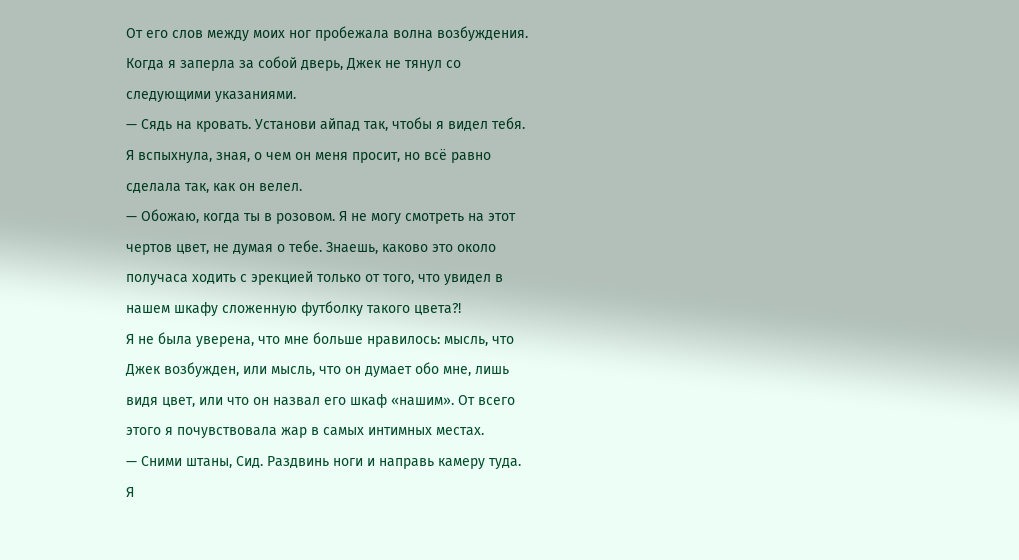От его слов между моих ног пробежала волна возбуждения.
Когда я заперла за собой дверь, Джек не тянул со следующими указаниями.
— Сядь на кровать. Установи айпад так, чтобы я видел тебя.
Я вспыхнула, зная, о чем он меня просит, но всё равно сделала так, как он велел.
— Обожаю, когда ты в розовом. Я не могу смотреть на этот чертов цвет, не думая о тебе. Знаешь, каково это около получаса ходить с эрекцией только от того, что увидел в нашем шкафу сложенную футболку такого цвета?!
Я не была уверена, что мне больше нравилось: мысль, что Джек возбужден, или мысль, что он думает обо мне, лишь видя цвет, или что он назвал его шкаф «нашим». От всего этого я почувствовала жар в самых интимных местах.
— Сними штаны, Сид. Раздвинь ноги и направь камеру туда.
Я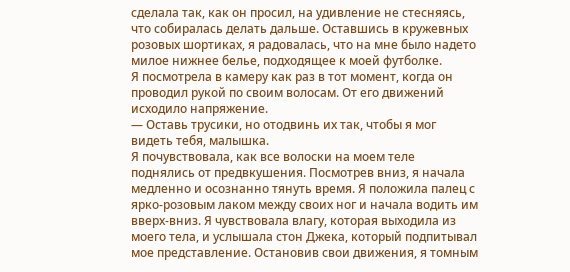сделала так, как он просил, на удивление не стесняясь, что собиралась делать дальше. Оставшись в кружевных розовых шортиках, я радовалась, что на мне было надето милое нижнее белье, подходящее к моей футболке.
Я посмотрела в камеру как раз в тот момент, когда он проводил рукой по своим волосам. От его движений исходило напряжение.
— Оставь трусики, но отодвинь их так, чтобы я мог видеть тебя, малышка.
Я почувствовала, как все волоски на моем теле поднялись от предвкушения. Посмотрев вниз, я начала медленно и осознанно тянуть время. Я положила палец с ярко-розовым лаком между своих ног и начала водить им вверх-вниз. Я чувствовала влагу, которая выходила из моего тела, и услышала стон Джека, который подпитывал мое представление. Остановив свои движения, я томным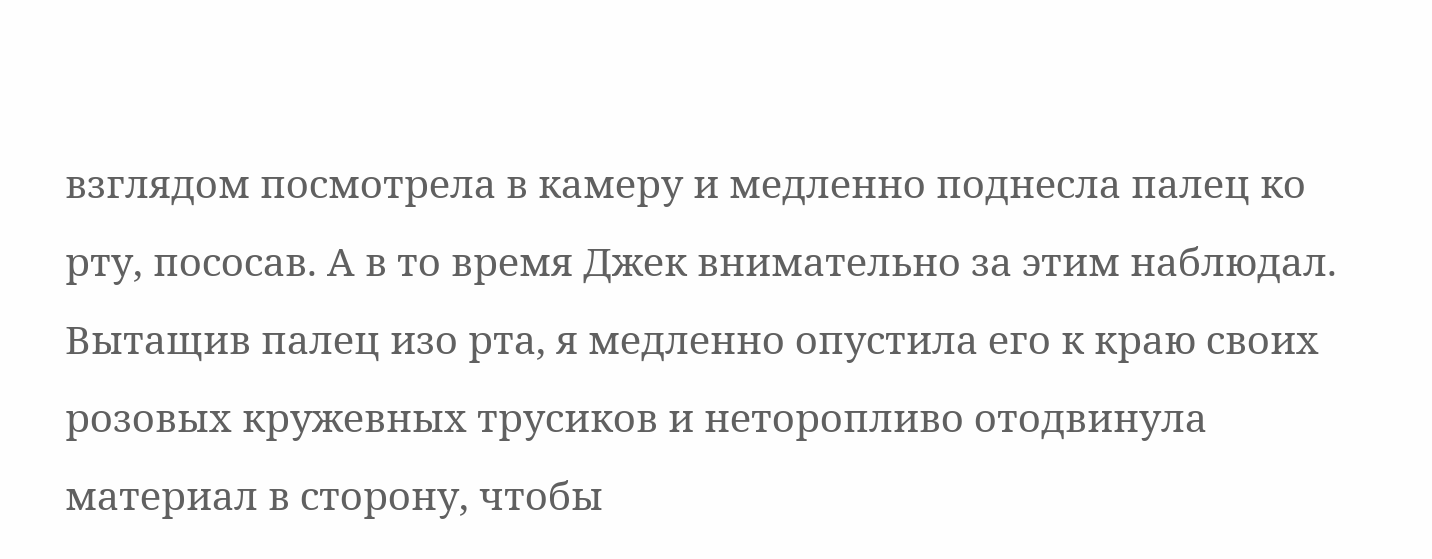взглядом посмотрела в камеру и медленно поднесла палец ко рту, пососав. А в то время Джек внимательно за этим наблюдал.
Вытащив палец изо рта, я медленно опустила его к краю своих розовых кружевных трусиков и неторопливо отодвинула материал в сторону, чтобы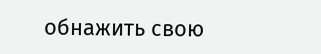обнажить свою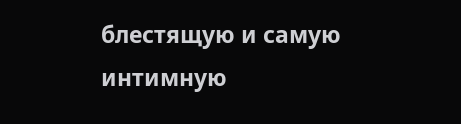блестящую и самую интимную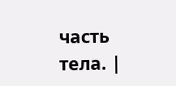часть тела. |